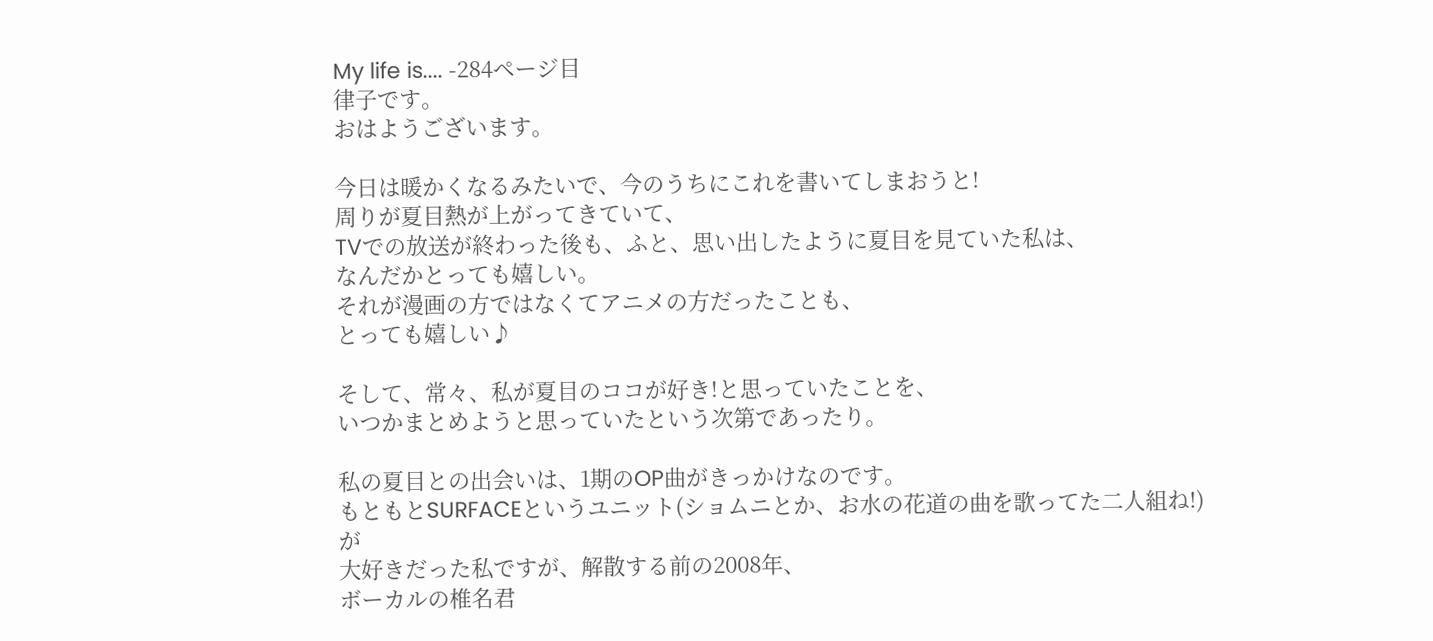My life is.... -284ページ目
律子です。
おはようございます。

今日は暖かくなるみたいで、今のうちにこれを書いてしまおうと!
周りが夏目熱が上がってきていて、
TVでの放送が終わった後も、ふと、思い出したように夏目を見ていた私は、
なんだかとっても嬉しい。
それが漫画の方ではなくてアニメの方だったことも、
とっても嬉しい♪

そして、常々、私が夏目のココが好き!と思っていたことを、
いつかまとめようと思っていたという次第であったり。

私の夏目との出会いは、1期のOP曲がきっかけなのです。
もともとSURFACEというユニット(ショムニとか、お水の花道の曲を歌ってた二人組ね!)が
大好きだった私ですが、解散する前の2008年、
ボーカルの椎名君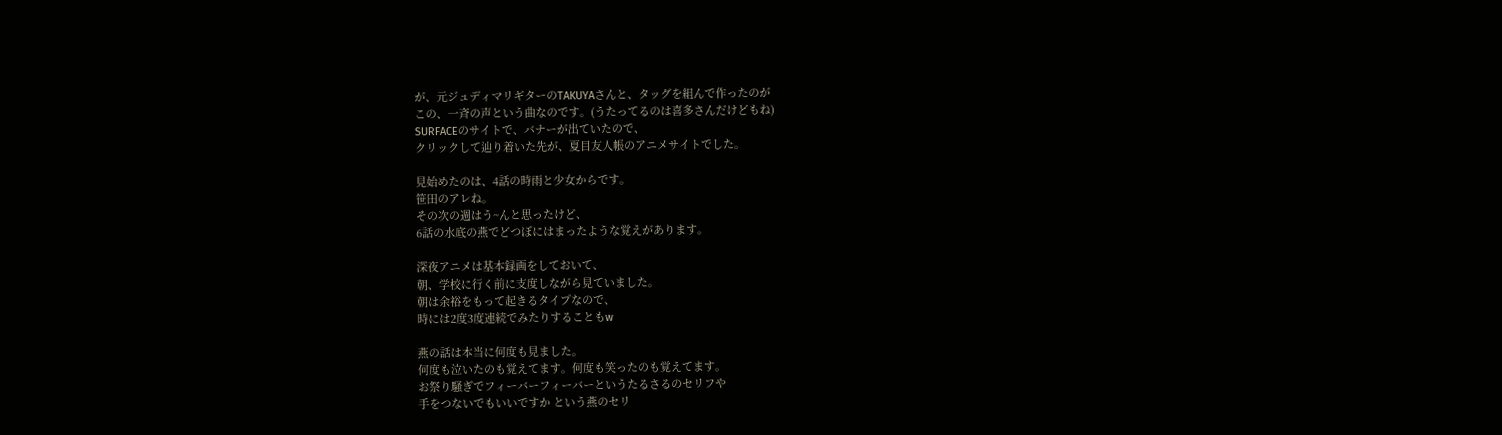が、元ジュディマリギターのTAKUYAさんと、タッグを組んで作ったのが
この、一斉の声という曲なのです。(うたってるのは喜多さんだけどもね)
SURFACEのサイトで、バナーが出ていたので、
クリックして辿り着いた先が、夏目友人帳のアニメサイトでした。

見始めたのは、4話の時雨と少女からです。
笹田のアレね。
その次の週はう~んと思ったけど、
6話の水底の燕でどつぼにはまったような覚えがあります。

深夜アニメは基本録画をしておいて、
朝、学校に行く前に支度しながら見ていました。
朝は余裕をもって起きるタイプなので、
時には2度3度連続でみたりすることもw

燕の話は本当に何度も見ました。
何度も泣いたのも覚えてます。何度も笑ったのも覚えてます。
お祭り騒ぎでフィーバーフィーバーというたるさるのセリフや
手をつないでもいいですか という燕のセリ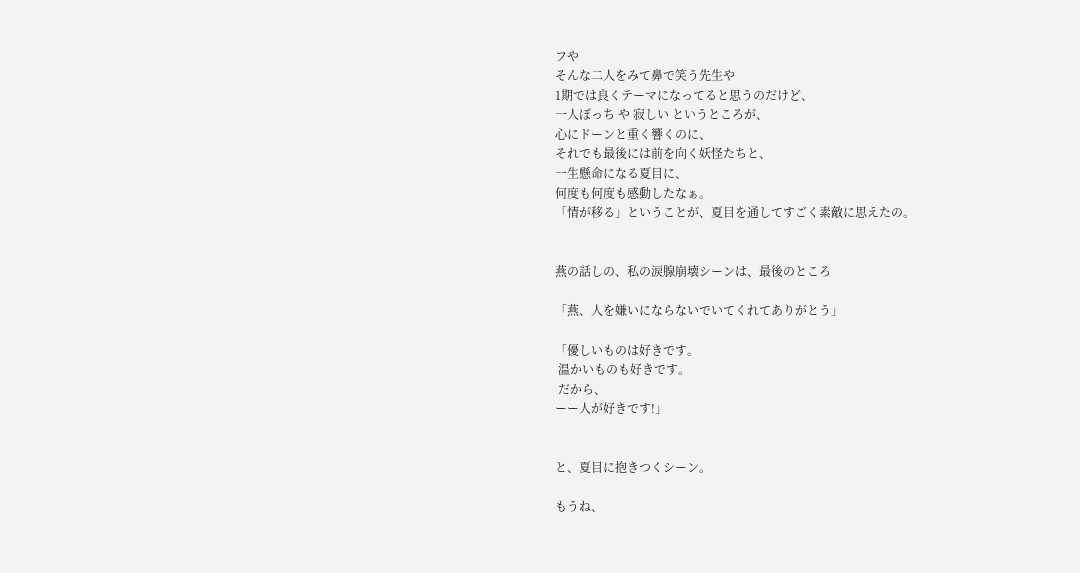フや
そんな二人をみて鼻で笑う先生や
1期では良くテーマになってると思うのだけど、
一人ぼっち や 寂しい というところが、
心にドーンと重く響くのに、
それでも最後には前を向く妖怪たちと、
一生懸命になる夏目に、
何度も何度も感動したなぁ。
「情が移る」ということが、夏目を通してすごく素敵に思えたの。


燕の話しの、私の涙腺崩壊シーンは、最後のところ

「燕、人を嫌いにならないでいてくれてありがとう」

「優しいものは好きです。
 温かいものも好きです。
 だから、
ーー人が好きです!」


と、夏目に抱きつくシーン。

もうね、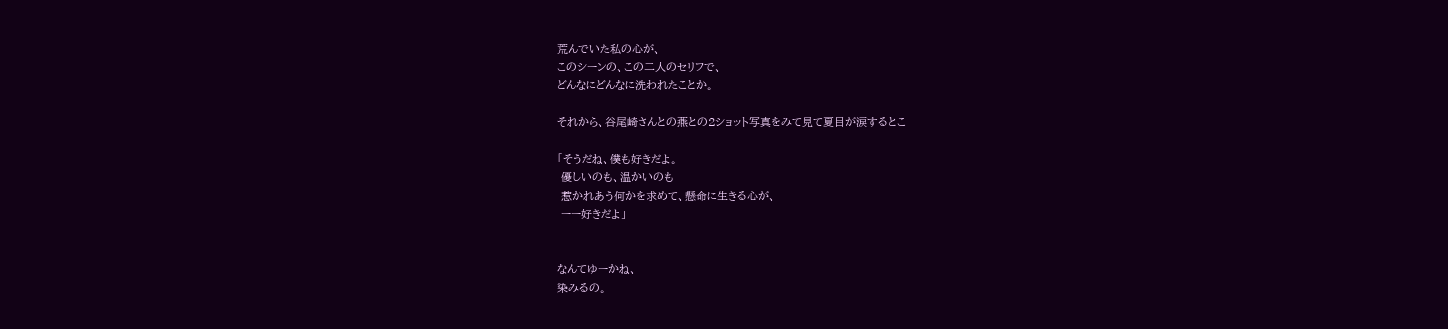荒んでいた私の心が、
このシーンの、この二人のセリフで、
どんなにどんなに洗われたことか。

それから、谷尾崎さんとの燕との2ショット写真をみて見て夏目が涙するとこ

「そうだね、僕も好きだよ。
 優しいのも、温かいのも
 惹かれあう何かを求めて、懸命に生きる心が、
 ーー好きだよ」


なんてゆーかね、
染みるの。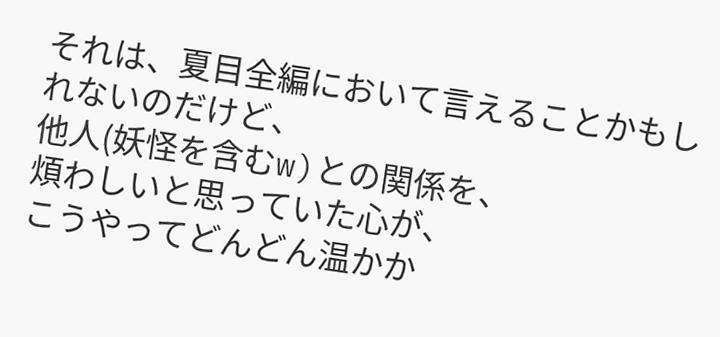それは、夏目全編において言えることかもしれないのだけど、
他人(妖怪を含むw)との関係を、
煩わしいと思っていた心が、
こうやってどんどん温かか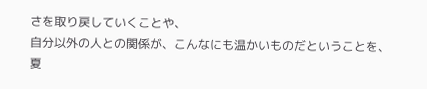さを取り戻していくことや、
自分以外の人との関係が、こんなにも温かいものだということを、
夏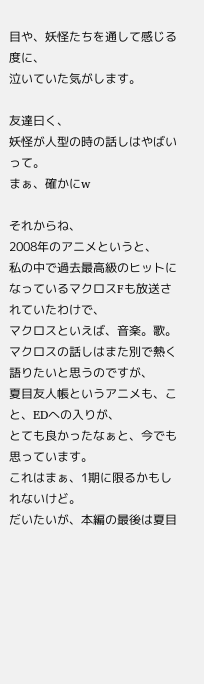目や、妖怪たちを通して感じる度に、
泣いていた気がします。

友達曰く、
妖怪が人型の時の話しはやばい って。
まぁ、確かにw

それからね、
2008年のアニメというと、
私の中で過去最高級のヒットになっているマクロスFも放送されていたわけで、
マクロスといえば、音楽。歌。
マクロスの話しはまた別で熱く語りたいと思うのですが、
夏目友人帳というアニメも、こと、EDへの入りが、
とても良かったなぁと、今でも思っています。
これはまぁ、1期に限るかもしれないけど。
だいたいが、本編の最後は夏目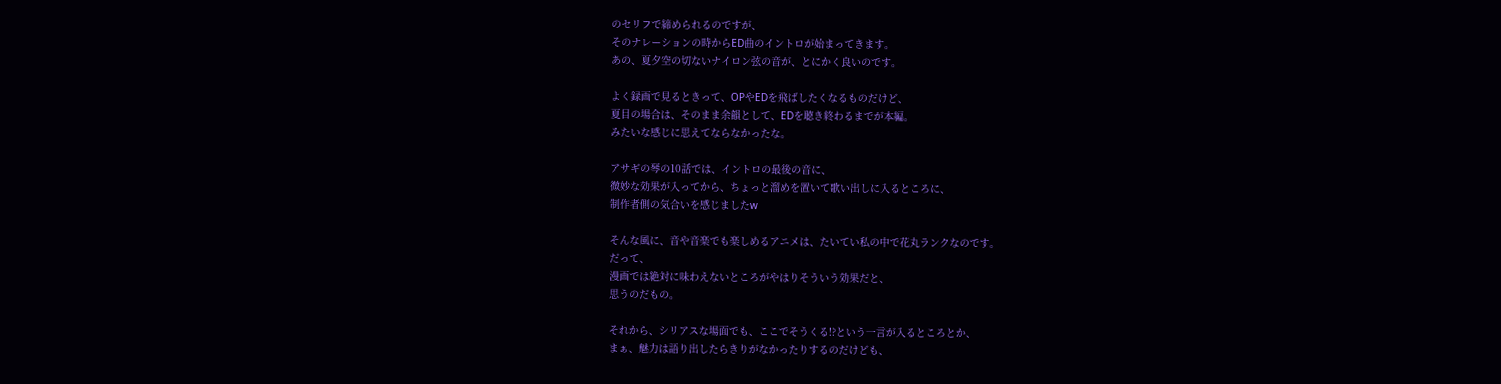のセリフで締められるのですが、
そのナレーションの時からED曲のイントロが始まってきます。
あの、夏夕空の切ないナイロン弦の音が、とにかく良いのです。

よく録画で見るときって、OPやEDを飛ばしたくなるものだけど、
夏目の場合は、そのまま余韻として、EDを聴き終わるまでが本編。
みたいな感じに思えてならなかったな。

アサギの琴の10話では、イントロの最後の音に、
微妙な効果が入ってから、ちょっと溜めを置いて歌い出しに入るところに、
制作者側の気合いを感じましたw

そんな風に、音や音楽でも楽しめるアニメは、たいてい私の中で花丸ランクなのです。
だって、
漫画では絶対に味わえないところがやはりそういう効果だと、
思うのだもの。

それから、シリアスな場面でも、ここでそうくる!?という一言が入るところとか、
まぁ、魅力は語り出したらきりがなかったりするのだけども、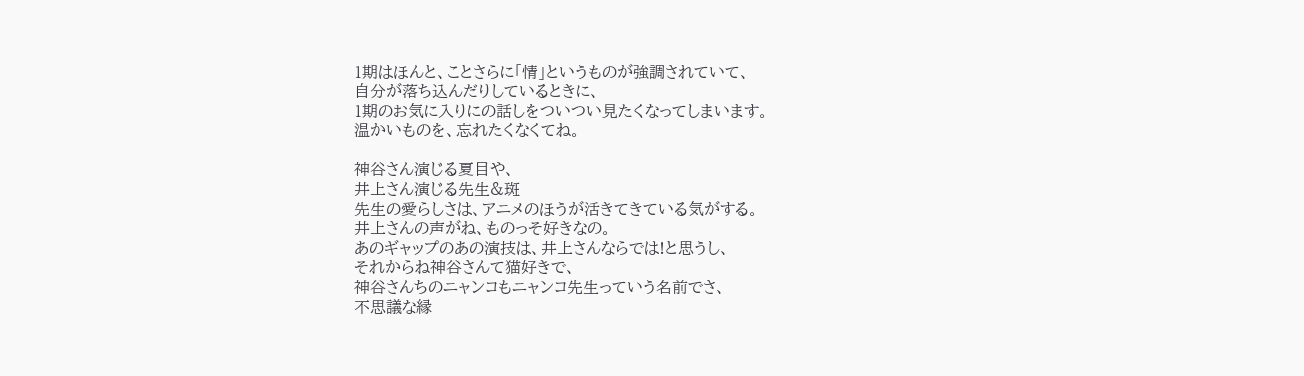1期はほんと、ことさらに「情」というものが強調されていて、
自分が落ち込んだりしているときに、
1期のお気に入りにの話しをついつい見たくなってしまいます。
温かいものを、忘れたくなくてね。

神谷さん演じる夏目や、
井上さん演じる先生&斑
先生の愛らしさは、アニメのほうが活きてきている気がする。
井上さんの声がね、ものっそ好きなの。
あのギャップのあの演技は、井上さんならでは!と思うし、
それからね神谷さんて猫好きで、
神谷さんちのニャンコもニャンコ先生っていう名前でさ、
不思議な縁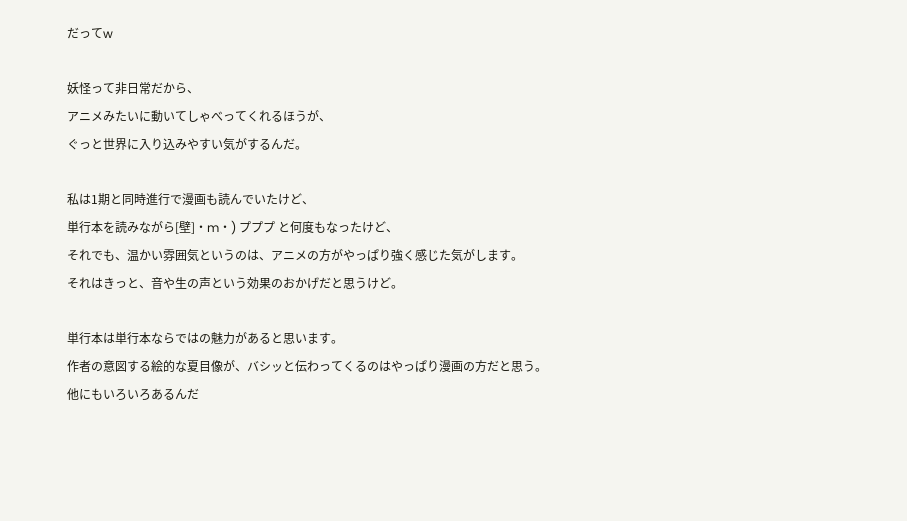だってw

妖怪って非日常だから、
アニメみたいに動いてしゃべってくれるほうが、
ぐっと世界に入り込みやすい気がするんだ。

私は1期と同時進行で漫画も読んでいたけど、
単行本を読みながら[壁]・m・) プププ と何度もなったけど、
それでも、温かい雰囲気というのは、アニメの方がやっぱり強く感じた気がします。
それはきっと、音や生の声という効果のおかげだと思うけど。

単行本は単行本ならではの魅力があると思います。
作者の意図する絵的な夏目像が、バシッと伝わってくるのはやっぱり漫画の方だと思う。
他にもいろいろあるんだ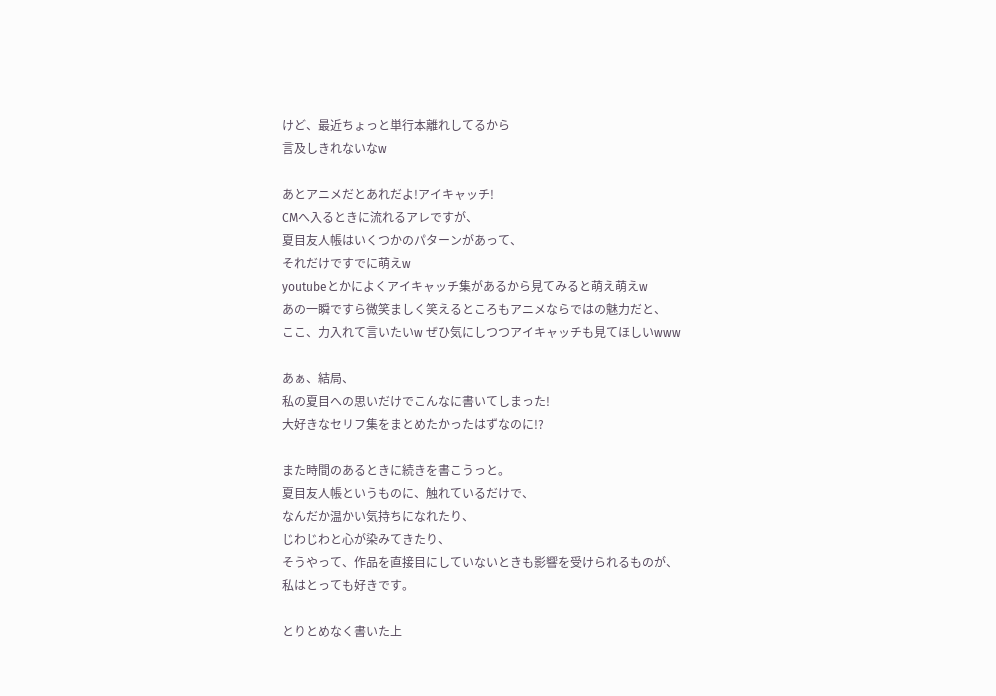けど、最近ちょっと単行本離れしてるから
言及しきれないなw

あとアニメだとあれだよ!アイキャッチ!
CMへ入るときに流れるアレですが、
夏目友人帳はいくつかのパターンがあって、
それだけですでに萌えw
youtubeとかによくアイキャッチ集があるから見てみると萌え萌えw
あの一瞬ですら微笑ましく笑えるところもアニメならではの魅力だと、
ここ、力入れて言いたいw ぜひ気にしつつアイキャッチも見てほしいwww

あぁ、結局、
私の夏目への思いだけでこんなに書いてしまった!
大好きなセリフ集をまとめたかったはずなのに!?

また時間のあるときに続きを書こうっと。
夏目友人帳というものに、触れているだけで、
なんだか温かい気持ちになれたり、
じわじわと心が染みてきたり、
そうやって、作品を直接目にしていないときも影響を受けられるものが、
私はとっても好きです。

とりとめなく書いた上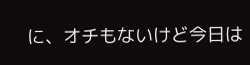に、オチもないけど今日は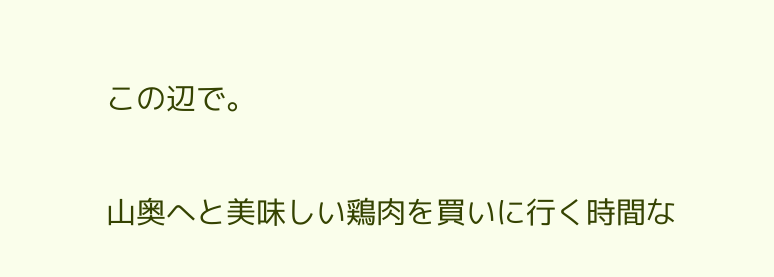この辺で。

山奥へと美味しい鶏肉を買いに行く時間な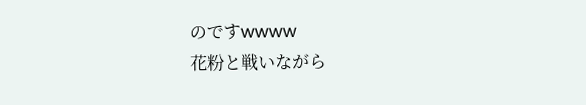のですwwww
花粉と戦いながら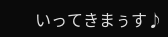いってきまぅす♪